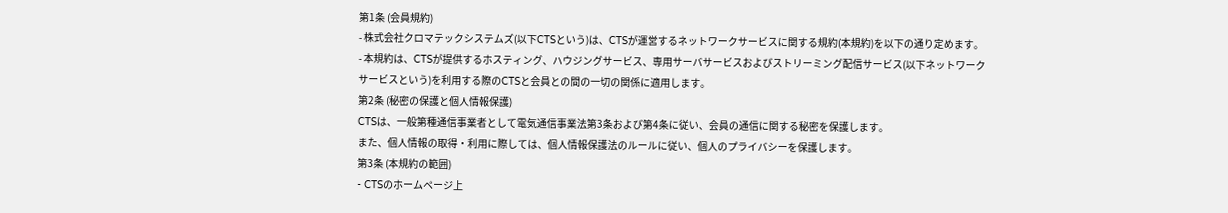第1条 (会員規約)
- 株式会社クロマテックシステムズ(以下CTSという)は、CTSが運営するネットワークサービスに関する規約(本規約)を以下の通り定めます。
- 本規約は、CTSが提供するホスティング、ハウジングサービス、専用サーバサービスおよびストリーミング配信サービス(以下ネットワークサービスという)を利用する際のCTSと会員との間の一切の関係に適用します。
第2条 (秘密の保護と個人情報保護)
CTSは、一般第種通信事業者として電気通信事業法第3条および第4条に従い、会員の通信に関する秘密を保護します。
また、個人情報の取得・利用に際しては、個人情報保護法のルールに従い、個人のプライバシーを保護します。
第3条 (本規約の範囲)
- CTSのホームページ上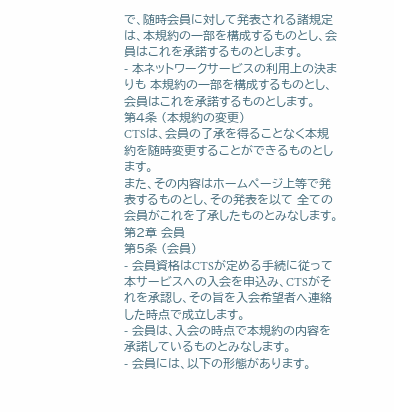で、随時会員に対して発表される諸規定は、本規約の一部を構成するものとし、会員はこれを承諾するものとします。
- 本ネットワークサービスの利用上の決まりも 本規約の一部を構成するものとし、会員はこれを承諾するものとします。
第4条 (本規約の変更)
CTSは、会員の了承を得ることなく本規約を随時変更することができるものとします。
また、その内容はホームページ上等で発表するものとし、その発表を以て 全ての会員がこれを了承したものとみなします。
第2章 会員
第5条 (会員)
- 会員資格はCTSが定める手続に従って本サービスへの入会を申込み、CTSがそれを承認し、その旨を入会希望者へ連絡した時点で成立します。
- 会員は、入会の時点で本規約の内容を承諾しているものとみなします。
- 会員には、以下の形態があります。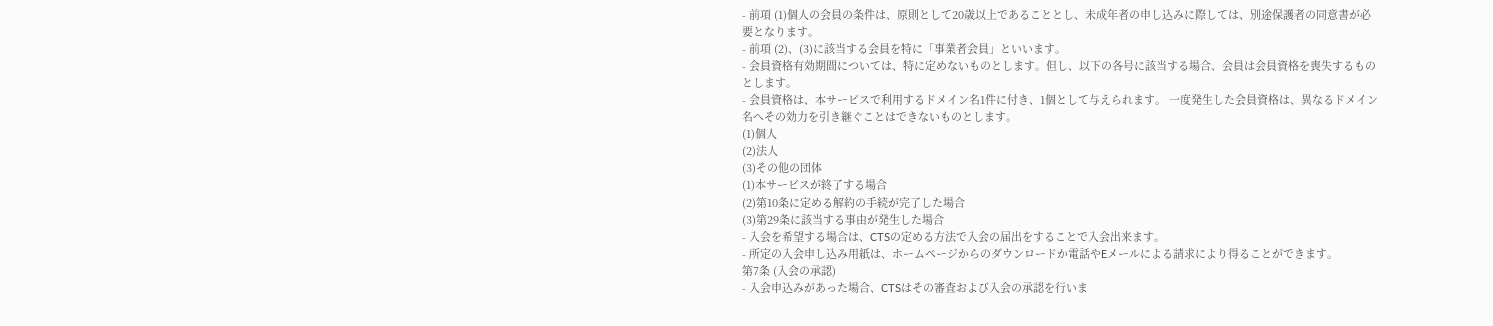- 前項 (1)個人の会員の条件は、原則として20歳以上であることとし、未成年者の申し込みに際しては、別途保護者の同意書が必要となります。
- 前項 (2)、(3)に該当する会員を特に「事業者会員」といいます。
- 会員資格有効期間については、特に定めないものとします。但し、以下の各号に該当する場合、会員は会員資格を喪失するものとします。
- 会員資格は、本サービスで利用するドメイン名1件に付き、1個として与えられます。 一度発生した会員資格は、異なるドメイン名へその効力を引き継ぐことはできないものとします。
(1)個人
(2)法人
(3)その他の団体
(1)本サービスが終了する場合
(2)第10条に定める解約の手続が完了した場合
(3)第29条に該当する事由が発生した場合
- 入会を希望する場合は、CTSの定める方法で入会の届出をすることで入会出来ます。
- 所定の入会申し込み用紙は、ホームページからのダウンロードか電話やEメールによる請求により得ることができます。
第7条 (入会の承認)
- 入会申込みがあった場合、CTSはその審査および入会の承認を行いま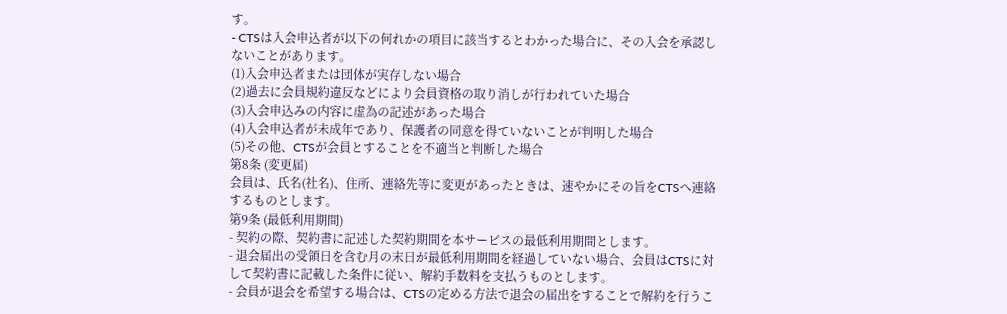す。
- CTSは入会申込者が以下の何れかの項目に該当するとわかった場合に、その入会を承認しないことがあります。
(1)入会申込者または団体が実存しない場合
(2)過去に会員規約違反などにより会員資格の取り消しが行われていた場合
(3)入会申込みの内容に虚為の記述があった場合
(4)入会申込者が未成年であり、保護者の同意を得ていないことが判明した場合
(5)その他、CTSが会員とすることを不適当と判断した場合
第8条 (変更届)
会員は、氏名(社名)、住所、連絡先等に変更があったときは、速やかにその旨をCTSへ連絡するものとします。
第9条 (最低利用期間)
- 契約の際、契約書に記述した契約期間を本サービスの最低利用期間とします。
- 退会届出の受領日を含む月の末日が最低利用期間を経過していない場合、会員はCTSに対して契約書に記載した条件に従い、解約手数料を支払うものとします。
- 会員が退会を希望する場合は、CTSの定める方法で退会の届出をすることで解約を行うこ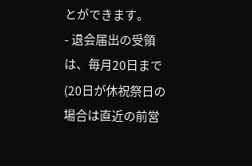とができます。
- 退会届出の受領は、毎月20日まで(20日が休祝祭日の場合は直近の前営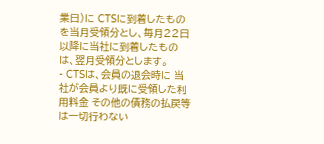業日)に CTSに到着したものを当月受領分とし、毎月22日以降に当社に到着したものは、翌月受領分とします。
- CTSは、会員の退会時に 当社が会員より既に受領した利用料金 その他の債務の払戻等は一切行わない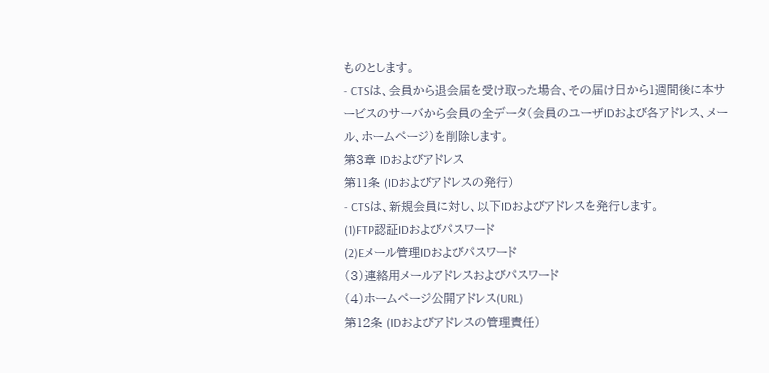ものとします。
- CTSは、会員から退会届を受け取った場合、その届け日から1週間後に本サービスのサーバから会員の全データ(会員のユーザIDおよび各アドレス、メール、ホームページ)を削除します。
第3章 IDおよびアドレス
第11条 (IDおよびアドレスの発行)
- CTSは、新規会員に対し、以下IDおよびアドレスを発行します。
(1)FTP認証IDおよびパスワード
(2)Eメール管理IDおよびパスワード
(3)連絡用メールアドレスおよびパスワード
(4)ホームページ公開アドレス(URL)
第12条 (IDおよびアドレスの管理責任)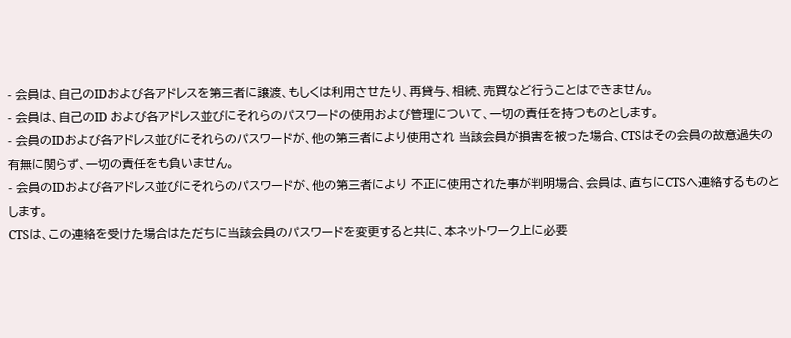- 会員は、自己のIDおよび各アドレスを第三者に譲渡、もしくは利用させたり、再貸与、相続、売買など行うことはできません。
- 会員は、自己のID および各アドレス並びにそれらのパスワードの使用および管理について、一切の責任を持つものとします。
- 会員のIDおよび各アドレス並びにそれらのパスワードが、他の第三者により使用され 当該会員が損害を被った場合、CTSはその会員の故意過失の有無に関らず、一切の責任をも負いません。
- 会員のIDおよび各アドレス並びにそれらのパスワードが、他の第三者により 不正に使用された事が判明場合、会員は、直ちにCTSへ連絡するものとします。
CTSは、この連絡を受けた場合はただちに当該会員のパスワードを変更すると共に、本ネットワーク上に必要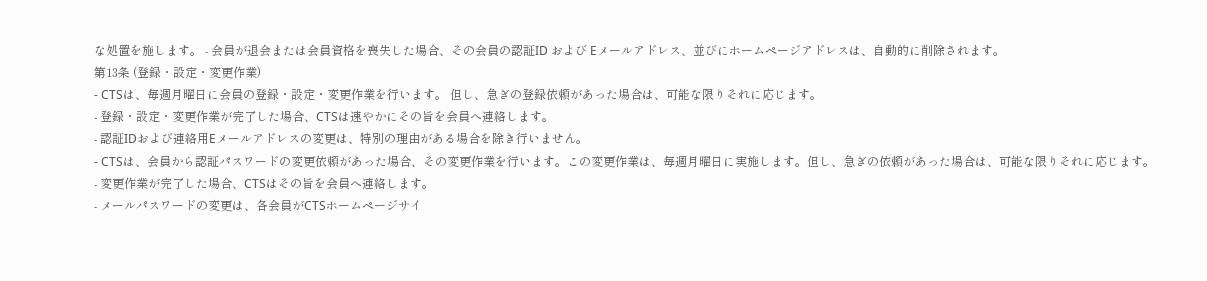な処置を施します。 - 会員が退会または会員資格を喪失した場合、その会員の認証ID および Eメールアドレス、並びにホームページアドレスは、自動的に削除されます。
第13条 (登録・設定・変更作業)
- CTSは、毎週月曜日に会員の登録・設定・変更作業を行います。 但し、急ぎの登録依頼があった場合は、可能な限りそれに応じます。
- 登録・設定・変更作業が完了した場合、CTSは速やかにその旨を会員へ連絡します。
- 認証IDおよび連絡用Eメールアドレスの変更は、特別の理由がある場合を除き行いません。
- CTSは、会員から認証パスワードの変更依頼があった場合、その変更作業を行います。この変更作業は、毎週月曜日に実施します。但し、急ぎの依頼があった場合は、可能な限りそれに応じます。
- 変更作業が完了した場合、CTSはその旨を会員へ連絡します。
- メールパスワードの変更は、各会員がCTSホームページサイ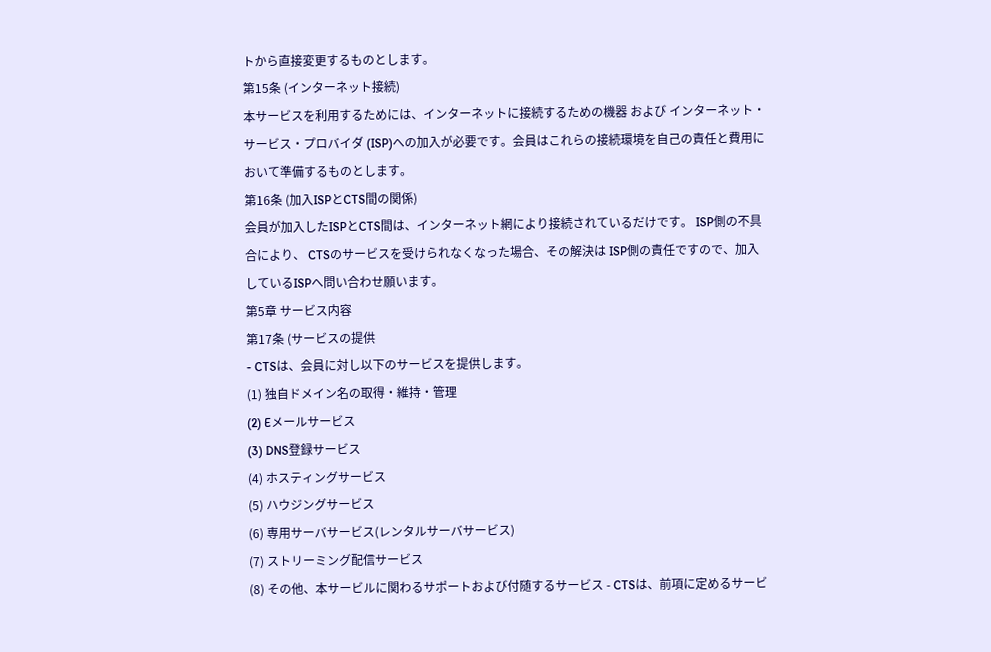トから直接変更するものとします。
第15条 (インターネット接続)
本サービスを利用するためには、インターネットに接続するための機器 および インターネット・サービス・プロバイダ (ISP)への加入が必要です。会員はこれらの接続環境を自己の責任と費用において準備するものとします。
第16条 (加入ISPとCTS間の関係)
会員が加入したISPとCTS間は、インターネット網により接続されているだけです。 ISP側の不具合により、 CTSのサービスを受けられなくなった場合、その解決は ISP側の責任ですので、加入しているISPへ問い合わせ願います。
第5章 サービス内容
第17条 (サービスの提供
- CTSは、会員に対し以下のサービスを提供します。
(1) 独自ドメイン名の取得・維持・管理
(2) Eメールサービス
(3) DNS登録サービス
(4) ホスティングサービス
(5) ハウジングサービス
(6) 専用サーバサービス(レンタルサーバサービス)
(7) ストリーミング配信サービス
(8) その他、本サービルに関わるサポートおよび付随するサービス - CTSは、前項に定めるサービ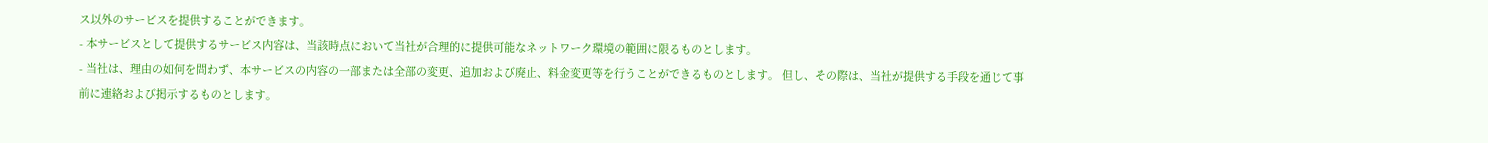ス以外のサービスを提供することができます。
- 本サービスとして提供するサービス内容は、当該時点において当社が合理的に提供可能なネットワーク環境の範囲に限るものとします。
- 当社は、理由の如何を問わず、本サービスの内容の一部または全部の変更、追加および廃止、料金変更等を行うことができるものとします。 但し、その際は、当社が提供する手段を通じて事前に連絡および掲示するものとします。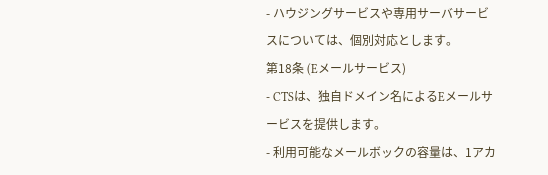- ハウジングサービスや専用サーバサービスについては、個別対応とします。
第18条 (Eメールサービス)
- CTSは、独自ドメイン名によるEメールサービスを提供します。
- 利用可能なメールボックの容量は、1アカ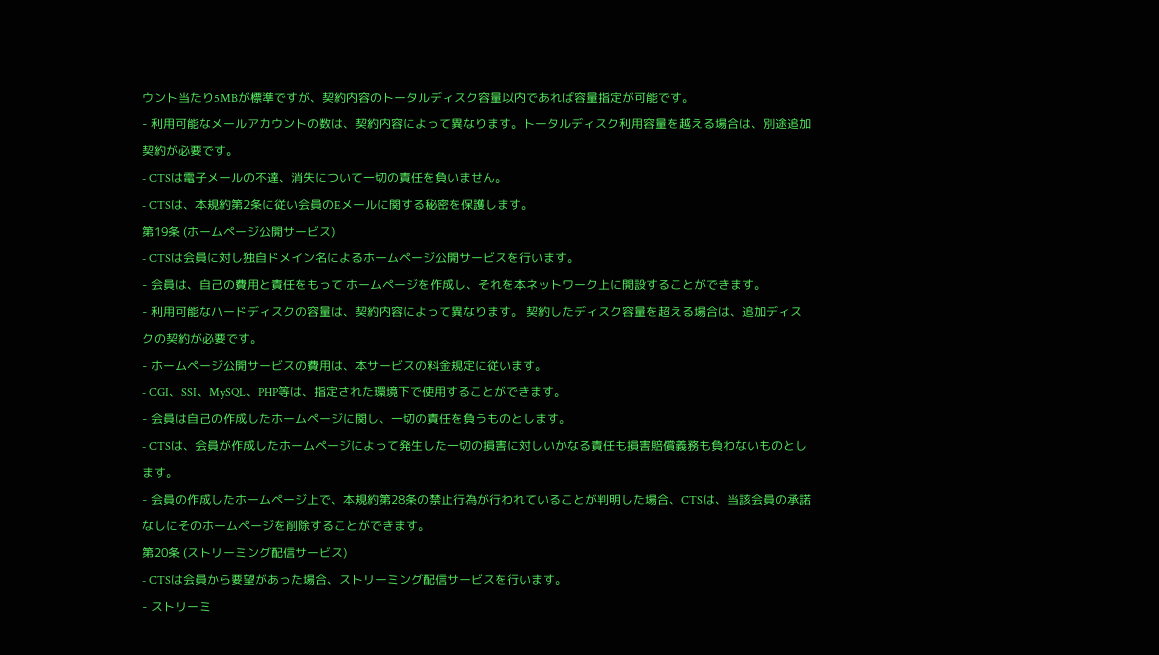ウント当たり5MBが標準ですが、契約内容のトータルディスク容量以内であれば容量指定が可能です。
- 利用可能なメールアカウントの数は、契約内容によって異なります。トータルディスク利用容量を越える場合は、別途追加契約が必要です。
- CTSは電子メールの不達、消失について一切の責任を負いません。
- CTSは、本規約第2条に従い会員のEメールに関する秘密を保護します。
第19条 (ホームページ公開サービス)
- CTSは会員に対し独自ドメイン名によるホームページ公開サービスを行います。
- 会員は、自己の費用と責任をもって ホームページを作成し、それを本ネットワーク上に開設することができます。
- 利用可能なハードディスクの容量は、契約内容によって異なります。 契約したディスク容量を超える場合は、追加ディスクの契約が必要です。
- ホームページ公開サービスの費用は、本サービスの料金規定に従います。
- CGI、SSI、MySQL、PHP等は、指定された環境下で使用することができます。
- 会員は自己の作成したホームページに関し、一切の責任を負うものとします。
- CTSは、会員が作成したホームページによって発生した一切の損害に対しいかなる責任も損害賠償義務も負わないものとします。
- 会員の作成したホームページ上で、本規約第28条の禁止行為が行われていることが判明した場合、CTSは、当該会員の承諾なしにそのホームページを削除することができます。
第20条 (ストリーミング配信サービス)
- CTSは会員から要望があった場合、ストリーミング配信サービスを行います。
- ストリーミ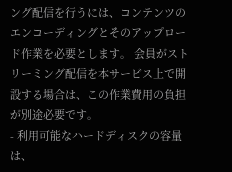ング配信を行うには、コンテンツのエンコーディングとそのアップロード作業を必要とします。 会員がストリーミング配信を本サービス上で開設する場合は、この作業費用の負担が別途必要です。
- 利用可能なハードディスクの容量は、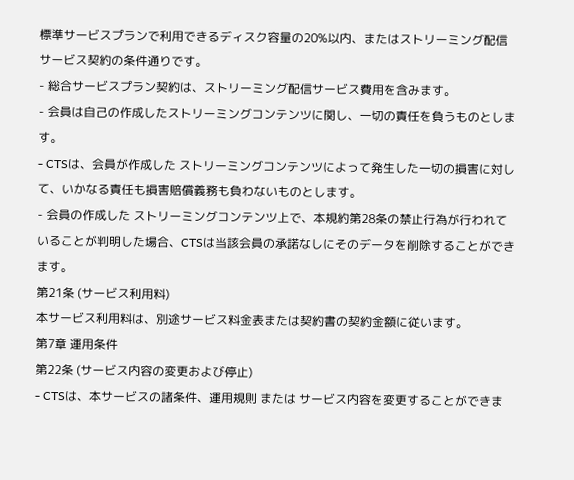標準サービスプランで利用できるディスク容量の20%以内、またはストリーミング配信サービス契約の条件通りです。
- 総合サービスプラン契約は、ストリーミング配信サービス費用を含みます。
- 会員は自己の作成したストリーミングコンテンツに関し、一切の責任を負うものとします。
- CTSは、会員が作成した ストリーミングコンテンツによって発生した一切の損害に対して、いかなる責任も損害賠償義務も負わないものとします。
- 会員の作成した ストリーミングコンテンツ上で、本規約第28条の禁止行為が行われていることが判明した場合、CTSは当該会員の承諾なしにそのデータを削除することができます。
第21条 (サービス利用料)
本サービス利用料は、別途サービス料金表または契約書の契約金額に従います。
第7章 運用条件
第22条 (サービス内容の変更および停止)
- CTSは、本サービスの諸条件、運用規則 または サービス内容を変更することができま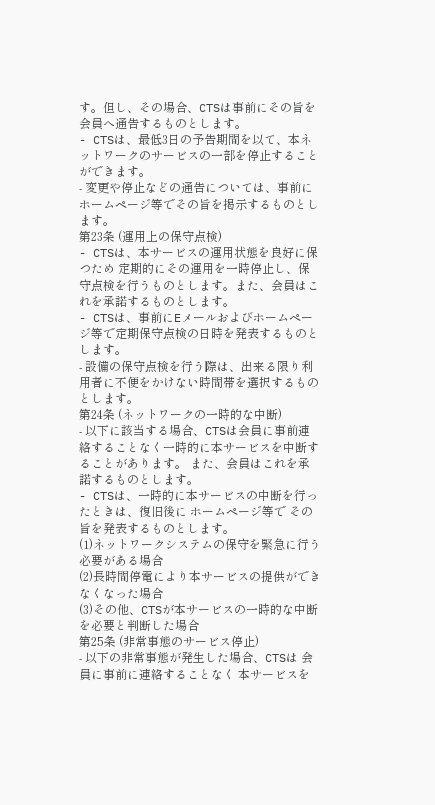す。但し、その場合、CTSは事前にその旨を会員へ通告するものとします。
- CTSは、最低3日の予告期間を以て、本ネットワークのサービスの一部を停止することができます。
- 変更や停止などの通告については、事前にホームページ等でその旨を掲示するものとします。
第23条 (運用上の保守点検)
- CTSは、本サービスの運用状態を良好に保つため 定期的にその運用を一時停止し、保守点検を行うものとします。また、会員はこれを承諾するものとします。
- CTSは、事前にEメールおよびホームページ等で定期保守点検の日時を発表するものとします。
- 設備の保守点検を行う際は、出来る限り利用者に不便をかけない時間帯を選択するものとします。
第24条 (ネットワークの一時的な中断)
- 以下に該当する場合、CTSは会員に事前連絡することなく一時的に本サービスを中断することがあります。 また、会員はこれを承諾するものとします。
- CTSは、一時的に本サービスの中断を行ったときは、復旧後に ホームページ等で その旨を発表するものとします。
(1)ネットワークシステムの保守を緊急に行う必要がある場合
(2)長時間停電により本サービスの提供ができなくなった場合
(3)その他、CTSが本サービスの一時的な中断を必要と判断した場合
第25条 (非常事態のサービス停止)
- 以下の非常事態が発生した場合、CTSは 会員に事前に連絡することなく 本サービスを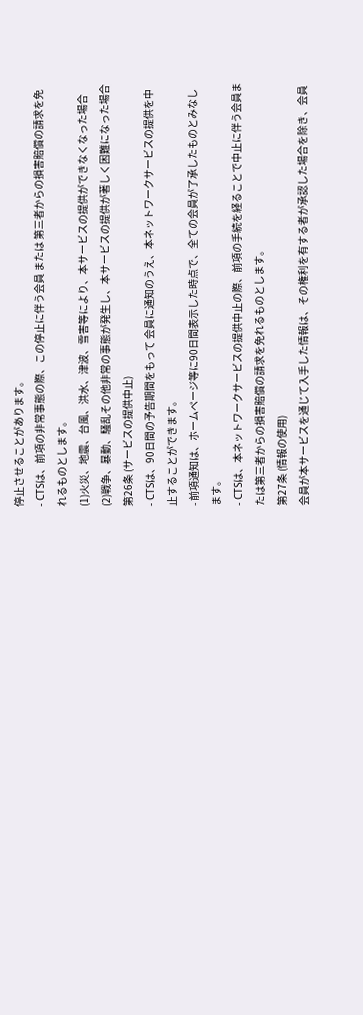停止させることがあります。
- CTSは、前項の非常事態の際、この停止に伴う会員 または 第三者からの損害賠償の請求を免れるものとします。
(1)火災、地震、台風、洪水、津波、雪害等により、本サービスの提供ができなくなった場合
(2)戦争、暴動、騒乱その他非常の事態が発生し、本サービスの提供が著しく困難になった場合
第26条 (サービスの提供中止)
- CTSは、90日間の予告期間をもって 会員に通知のうえ、本ネットワークサービスの提供を中止することができます。
- 前項通知は、ホームページ等に90日間表示した時点で、全ての会員が了承したものとみなします。
- CTSは、本ネットワークサービスの提供中止の際、前項の手続を経ることで中止に伴う会員または第三者からの損害賠償の請求を免れるものとします。
第27条 (情報の使用)
会員が本サービスを通じて入手した情報は、その権利を有する者が承認した場合を除き、会員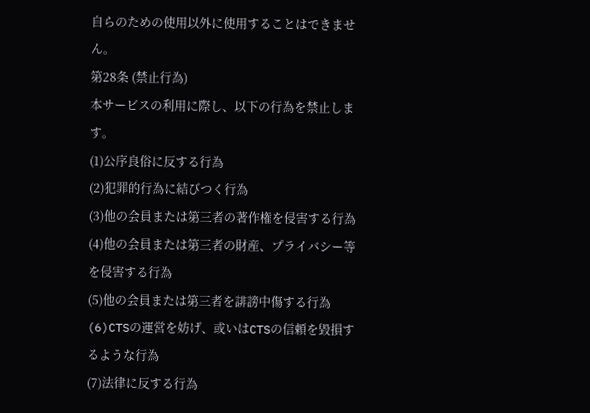自らのための使用以外に使用することはできません。
第28条 (禁止行為)
本サービスの利用に際し、以下の行為を禁止します。
(1)公序良俗に反する行為
(2)犯罪的行為に結びつく行為
(3)他の会員または第三者の著作権を侵害する行為
(4)他の会員または第三者の財産、プライバシー等を侵害する行為
(5)他の会員または第三者を誹謗中傷する行為
(6)CTSの運営を妨げ、或いはCTSの信頼を毀損するような行為
(7)法律に反する行為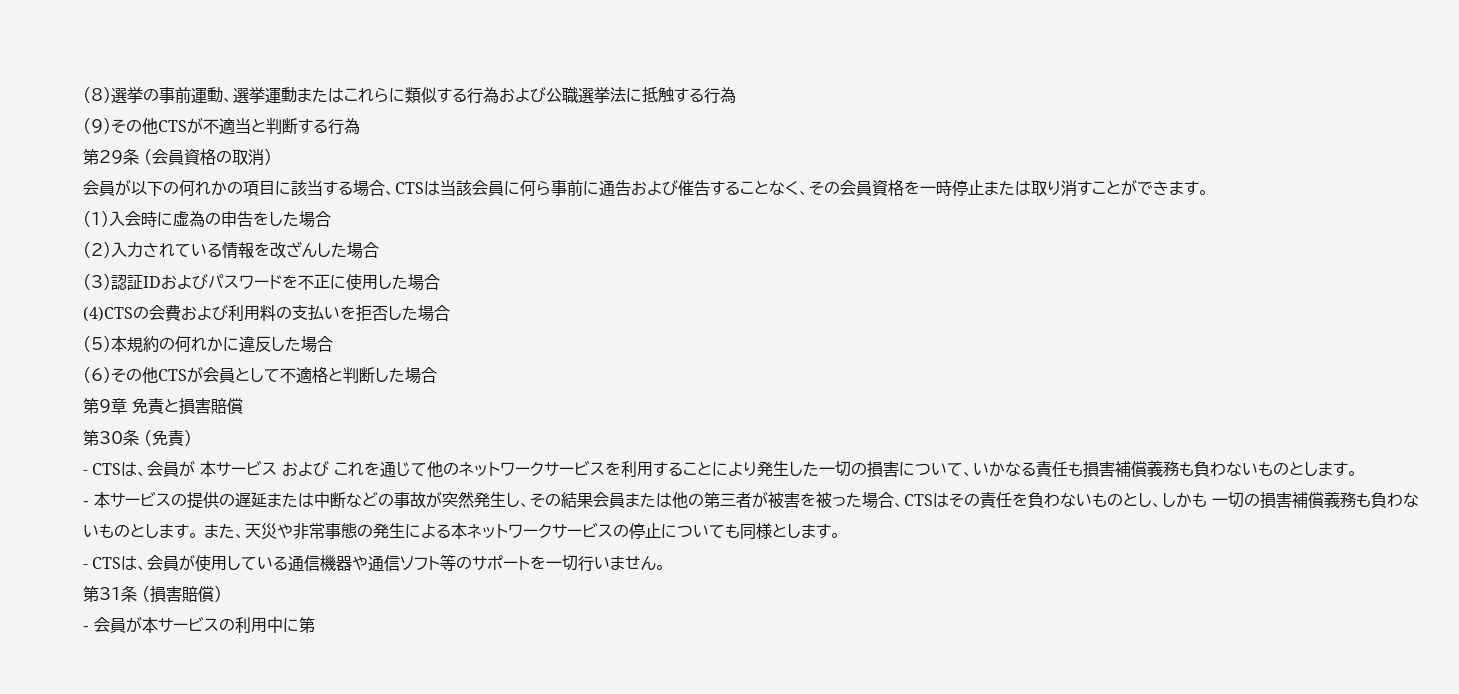(8)選挙の事前運動、選挙運動またはこれらに類似する行為および公職選挙法に抵触する行為
(9)その他CTSが不適当と判断する行為
第29条 (会員資格の取消)
会員が以下の何れかの項目に該当する場合、CTSは当該会員に何ら事前に通告および催告することなく、その会員資格を一時停止または取り消すことができます。
(1)入会時に虚為の申告をした場合
(2)入力されている情報を改ざんした場合
(3)認証IDおよびパスワードを不正に使用した場合
(4)CTSの会費および利用料の支払いを拒否した場合
(5)本規約の何れかに違反した場合
(6)その他CTSが会員として不適格と判断した場合
第9章 免責と損害賠償
第30条 (免責)
- CTSは、会員が 本サービス および これを通じて他のネットワークサービスを利用することにより発生した一切の損害について、いかなる責任も損害補償義務も負わないものとします。
- 本サービスの提供の遅延または中断などの事故が突然発生し、その結果会員または他の第三者が被害を被った場合、CTSはその責任を負わないものとし、しかも 一切の損害補償義務も負わないものとします。 また、天災や非常事態の発生による本ネットワークサービスの停止についても同様とします。
- CTSは、会員が使用している通信機器や通信ソフト等のサポートを一切行いません。
第31条 (損害賠償)
- 会員が本サービスの利用中に第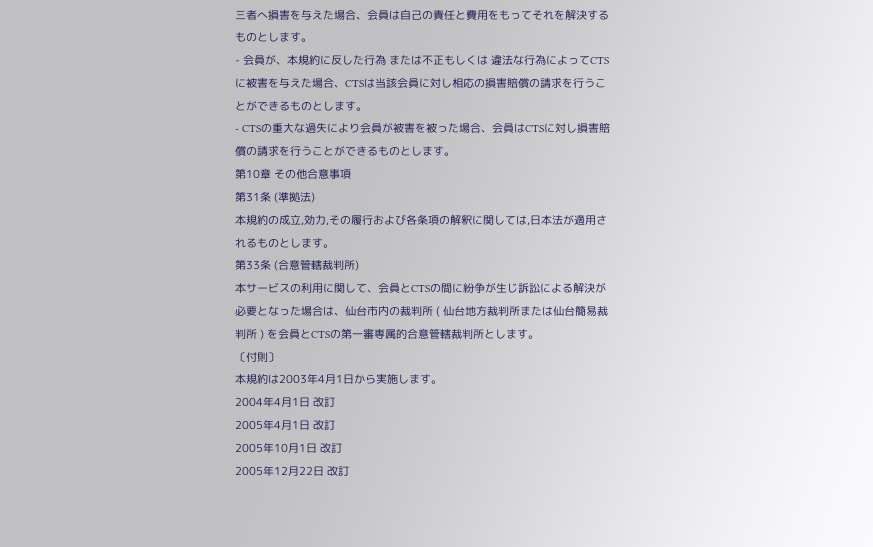三者へ損害を与えた場合、会員は自己の責任と費用をもってそれを解決するものとします。
- 会員が、本規約に反した行為 または不正もしくは 違法な行為によってCTSに被害を与えた場合、CTSは当該会員に対し相応の損害賠償の請求を行うことができるものとします。
- CTSの重大な過失により会員が被害を被った場合、会員はCTSに対し損害賠償の請求を行うことができるものとします。
第10章 その他合意事項
第31条 (準拠法)
本規約の成立,効力,その履行および各条項の解釈に関しては,日本法が適用されるものとします。
第33条 (合意管轄裁判所)
本サービスの利用に関して、会員とCTSの間に紛争が生じ訴訟による解決が必要となった場合は、仙台市内の裁判所 ( 仙台地方裁判所または仙台簡易裁判所 ) を会員とCTSの第一審専属的合意管轄裁判所とします。
〔付則〕
本規約は2003年4月1日から実施します。
2004年4月1日 改訂
2005年4月1日 改訂
2005年10月1日 改訂
2005年12月22日 改訂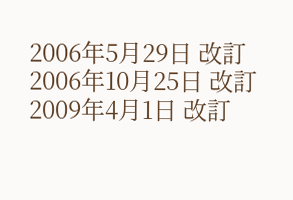2006年5月29日 改訂
2006年10月25日 改訂
2009年4月1日 改訂